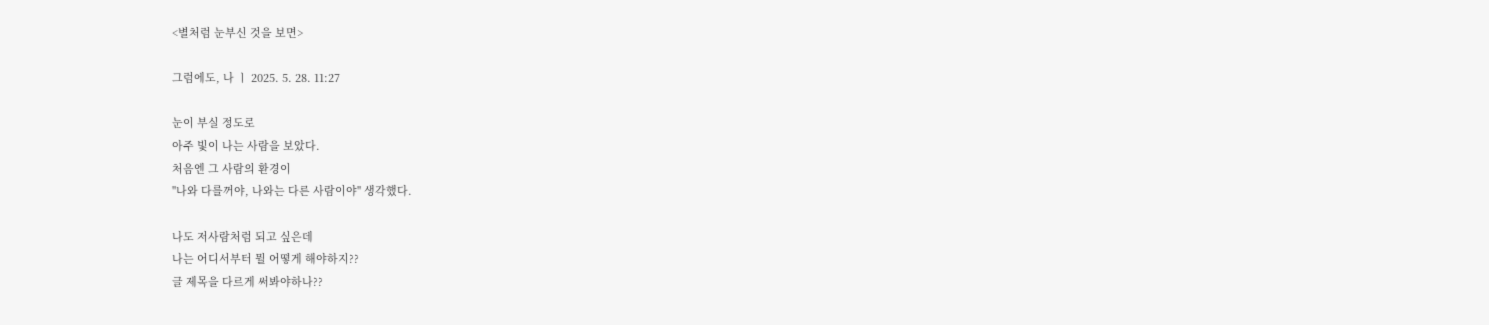<별처럼 눈부신 것을 보면>

그럼에도, 나 ㅣ 2025. 5. 28. 11:27

눈이 부실 정도로
아주 빛이 나는 사람을 보았다.
처음엔 그 사람의 환경이
"나와 다를꺼야, 나와는 다른 사람이야" 생각했다.

나도 저사람처럼 되고 싶은데
나는 어디서부터 뭘 어떻게 해야하지??
글 제목을 다르게 써봐야하나??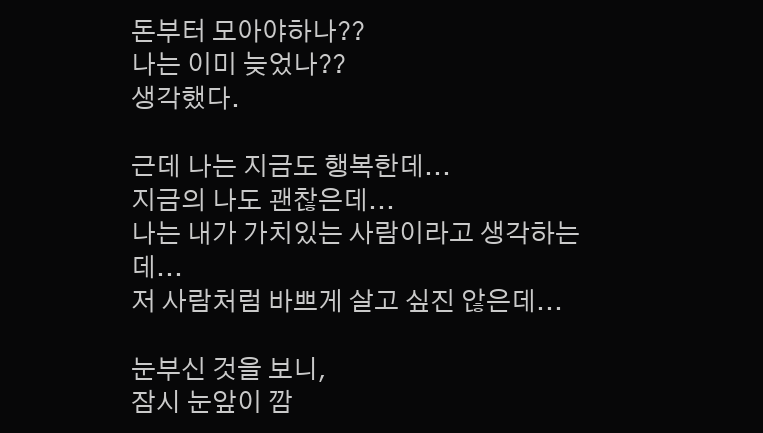돈부터 모아야하나??
나는 이미 늦었나??
생각했다.

근데 나는 지금도 행복한데...
지금의 나도 괜찮은데...
나는 내가 가치있는 사람이라고 생각하는데...
저 사람처럼 바쁘게 살고 싶진 않은데...

눈부신 것을 보니,
잠시 눈앞이 깜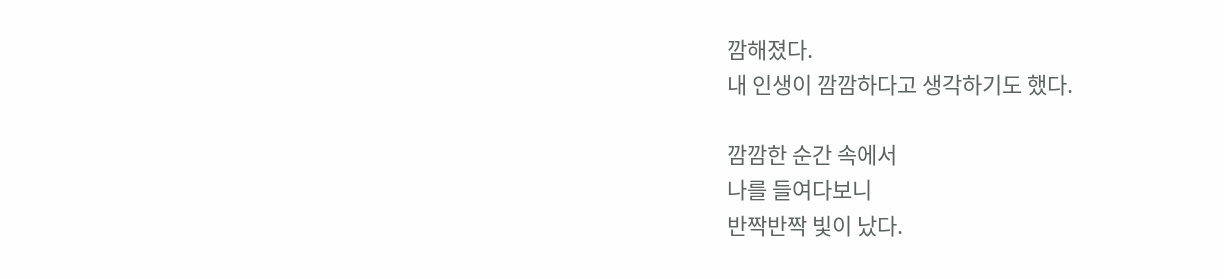깜해졌다.
내 인생이 깜깜하다고 생각하기도 했다.

깜깜한 순간 속에서
나를 들여다보니
반짝반짝 빛이 났다.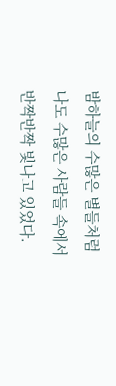밤하늘의 수많은 별들처럼
나도 수많은 사람들 속에서
반짝반짝 빛나고 있었다.